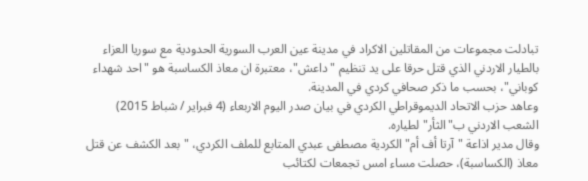تبادلت مجموعات من المقاتلين الاكراد في مدينة عين العرب السورية الحدودية مع سوريا العزاء بالطيار الاردني الذي قتل حرقا على يد تنظيم "داعش"، معتبرة ان معاذ الكساسبة هو "احد شهداء كوباني"، بحسب ما ذكر صحافي كردي في المدينة.
وعاهد حزب الاتحاد الديموقراطي الكردي في بيان صدر اليوم الاربعاء (4 فبراير / شباط 2015) الشعب الاردني ب"الثأر" لطياره.
وقال مدير اذاعة "آرتا أف أم" الكردية مصطفى عبدي المتابع للملف الكردي، "بعد الكشف عن قتل معاذ (الكساسبة)، حصلت مساء امس تجمعات لكتائب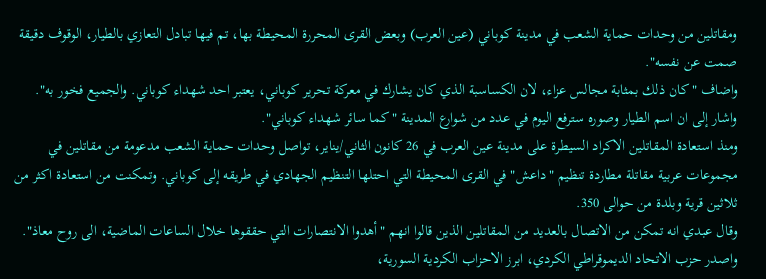ومقاتلين من وحدات حماية الشعب في مدينة كوباني (عين العرب) وبعض القرى المحررة المحيطة بها، تم فيها تبادل التعازي بالطيار، الوقوف دقيقة صمت عن نفسه".
واضاف "كان ذلك بمثابة مجالس عزاء، لان الكساسبة الذي كان يشارك في معركة تحرير كوباني، يعتبر احد شهداء كوباني. والجميع فخور به".
واشار إلى ان اسم الطيار وصوره سترفع اليوم في عدد من شوارع المدينة "كما سائر شهداء كوباني".
ومنذ استعادة المقاتلين الاكراد السيطرة على مدينة عين العرب في 26 كانون الثاني/يناير، تواصل وحدات حماية الشعب مدعومة من مقاتلين في مجموعات عربية مقاتلة مطاردة تنظيم "داعش" في القرى المحيطة التي احتلها التنظيم الجهادي في طريقه إلى كوباني. وتمكنت من استعادة اكثر من ثلاثين قرية وبلدة من حوالى 350.
وقال عبدي انه تمكن من الاتصال بالعديد من المقاتلين الذين قالوا انهم "أهدوا الانتصارات التي حققوها خلال الساعات الماضية، الى روح معاذ".
واصدر حزب الاتحاد الديموقراطي الكردي، ابرز الاحزاب الكردية السورية،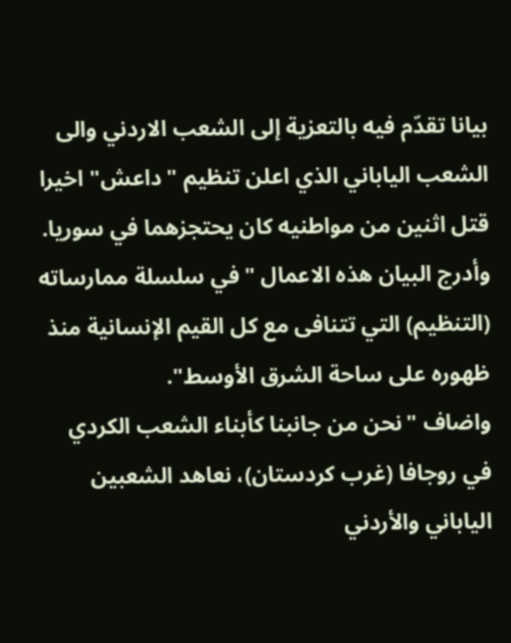بيانا تقدّم فيه بالتعزية إلى الشعب الاردني والى الشعب الياباني الذي اعلن تنظيم "داعش" اخيرا قتل اثنين من مواطنيه كان يحتجزهما في سوريا.
وأدرج البيان هذه الاعمال "في سلسلة ممارساته (التنظيم) التي تتنافى مع كل القيم الإنسانية منذ ظهوره على ساحة الشرق الأوسط".
واضاف "نحن من جانبنا كأبناء الشعب الكردي في روجافا (غرب كردستان)، نعاهد الشعبين الياباني والأردني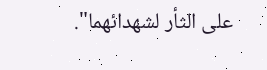على الثأر لشهدائهما".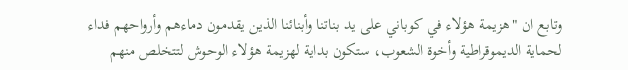وتابع ان "هزيمة هؤلاء في كوباني على يد بناتنا وأبنائنا الذين يقدمون دماءهم وأرواحهم فداء لحماية الديموقراطية وأخوة الشعوب، ستكون بداية لهزيمة هؤلاء الوحوش لتتخلص منهم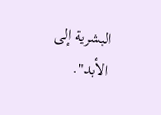البشرية إلى الأبد".